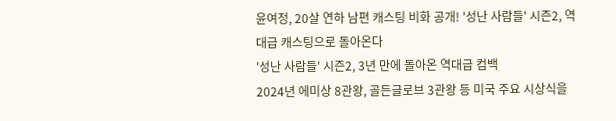윤여정, 20살 연하 남편 캐스팅 비화 공개! '성난 사람들' 시즌2, 역대급 캐스팅으로 돌아온다
'성난 사람들' 시즌2, 3년 만에 돌아온 역대급 컴백
2024년 에미상 8관왕, 골든글로브 3관왕 등 미국 주요 시상식을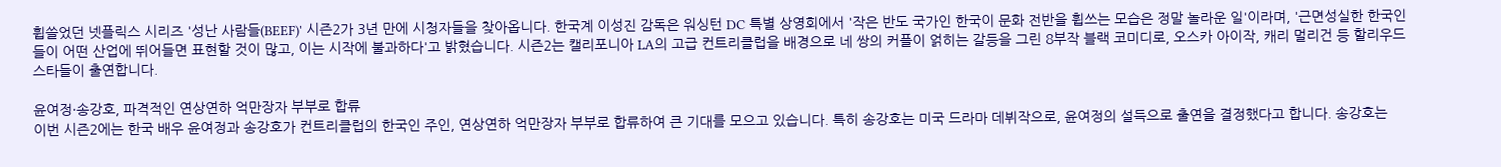휩쓸었던 넷플릭스 시리즈 '성난 사람들(BEEF)' 시즌2가 3년 만에 시청자들을 찾아옵니다. 한국계 이성진 감독은 워싱턴 DC 특별 상영회에서 '작은 반도 국가인 한국이 문화 전반을 휩쓰는 모습은 정말 놀라운 일'이라며, '근면성실한 한국인들이 어떤 산업에 뛰어들면 표현할 것이 많고, 이는 시작에 불과하다'고 밝혔습니다. 시즌2는 캘리포니아 LA의 고급 컨트리클럽을 배경으로 네 쌍의 커플이 얽히는 갈등을 그린 8부작 블랙 코미디로, 오스카 아이작, 캐리 멀리건 등 할리우드 스타들이 출연합니다.

윤여정·송강호, 파격적인 연상연하 억만장자 부부로 합류
이번 시즌2에는 한국 배우 윤여정과 송강호가 컨트리클럽의 한국인 주인, 연상연하 억만장자 부부로 합류하여 큰 기대를 모으고 있습니다. 특히 송강호는 미국 드라마 데뷔작으로, 윤여정의 설득으로 출연을 결정했다고 합니다. 송강호는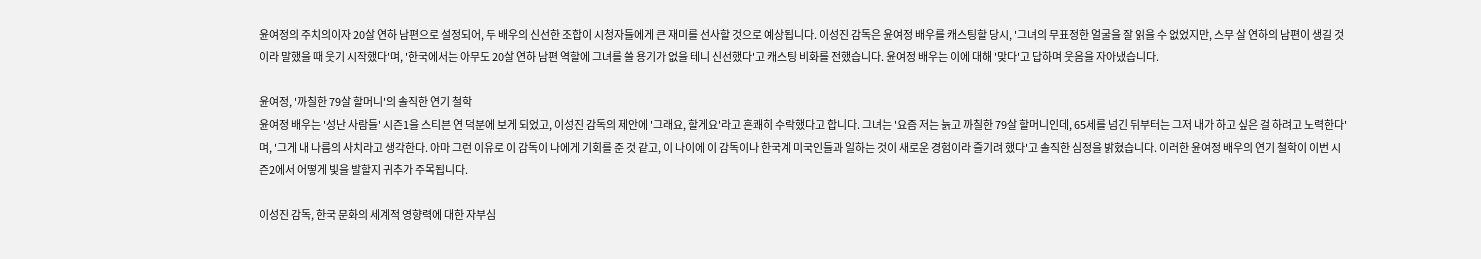윤여정의 주치의이자 20살 연하 남편으로 설정되어, 두 배우의 신선한 조합이 시청자들에게 큰 재미를 선사할 것으로 예상됩니다. 이성진 감독은 윤여정 배우를 캐스팅할 당시, '그녀의 무표정한 얼굴을 잘 읽을 수 없었지만, 스무 살 연하의 남편이 생길 것이라 말했을 때 웃기 시작했다'며, '한국에서는 아무도 20살 연하 남편 역할에 그녀를 쓸 용기가 없을 테니 신선했다'고 캐스팅 비화를 전했습니다. 윤여정 배우는 이에 대해 '맞다'고 답하며 웃음을 자아냈습니다.

윤여정, '까칠한 79살 할머니'의 솔직한 연기 철학
윤여정 배우는 '성난 사람들' 시즌1을 스티븐 연 덕분에 보게 되었고, 이성진 감독의 제안에 '그래요, 할게요'라고 흔쾌히 수락했다고 합니다. 그녀는 '요즘 저는 늙고 까칠한 79살 할머니인데, 65세를 넘긴 뒤부터는 그저 내가 하고 싶은 걸 하려고 노력한다'며, '그게 내 나름의 사치라고 생각한다. 아마 그런 이유로 이 감독이 나에게 기회를 준 것 같고, 이 나이에 이 감독이나 한국계 미국인들과 일하는 것이 새로운 경험이라 즐기려 했다'고 솔직한 심정을 밝혔습니다. 이러한 윤여정 배우의 연기 철학이 이번 시즌2에서 어떻게 빛을 발할지 귀추가 주목됩니다.

이성진 감독, 한국 문화의 세계적 영향력에 대한 자부심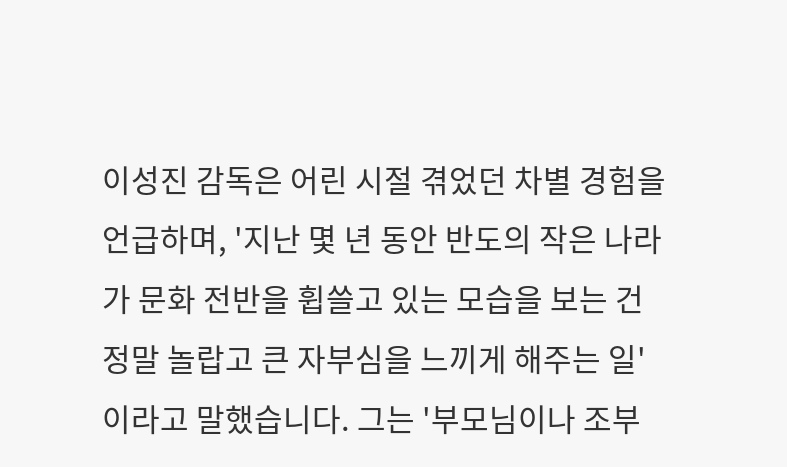이성진 감독은 어린 시절 겪었던 차별 경험을 언급하며, '지난 몇 년 동안 반도의 작은 나라가 문화 전반을 휩쓸고 있는 모습을 보는 건 정말 놀랍고 큰 자부심을 느끼게 해주는 일'이라고 말했습니다. 그는 '부모님이나 조부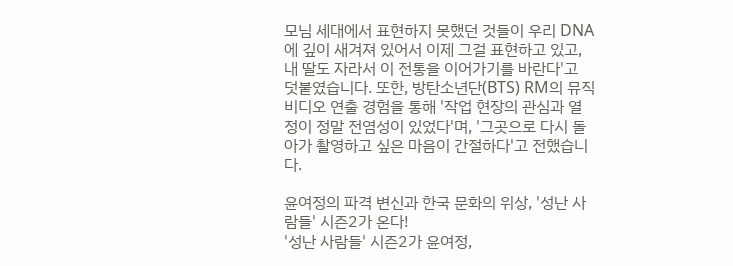모님 세대에서 표현하지 못했던 것들이 우리 DNA에 깊이 새겨져 있어서 이제 그걸 표현하고 있고, 내 딸도 자라서 이 전통을 이어가기를 바란다'고 덧붙였습니다. 또한, 방탄소년단(BTS) RM의 뮤직비디오 연출 경험을 통해 '작업 현장의 관심과 열정이 정말 전염성이 있었다'며, '그곳으로 다시 돌아가 촬영하고 싶은 마음이 간절하다'고 전했습니다.

윤여정의 파격 변신과 한국 문화의 위상, '성난 사람들' 시즌2가 온다!
'성난 사람들' 시즌2가 윤여정,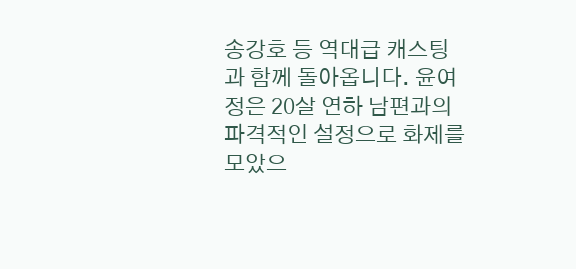송강호 등 역대급 캐스팅과 함께 돌아옵니다. 윤여정은 20살 연하 남편과의 파격적인 설정으로 화제를 모았으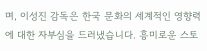며, 이성진 감독은 한국 문화의 세계적인 영향력에 대한 자부심을 드러냈습니다. 흥미로운 스토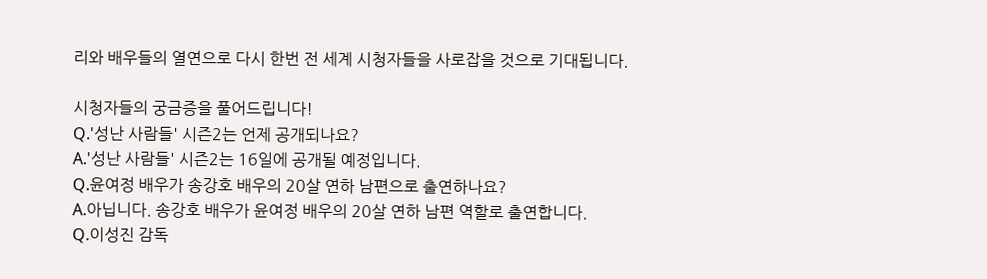리와 배우들의 열연으로 다시 한번 전 세계 시청자들을 사로잡을 것으로 기대됩니다.

시청자들의 궁금증을 풀어드립니다!
Q.'성난 사람들' 시즌2는 언제 공개되나요?
A.'성난 사람들' 시즌2는 16일에 공개될 예정입니다.
Q.윤여정 배우가 송강호 배우의 20살 연하 남편으로 출연하나요?
A.아닙니다. 송강호 배우가 윤여정 배우의 20살 연하 남편 역할로 출연합니다.
Q.이성진 감독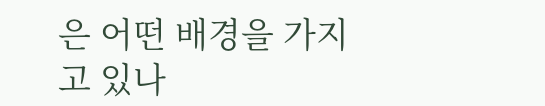은 어떤 배경을 가지고 있나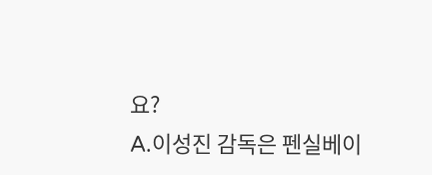요?
A.이성진 감독은 펜실베이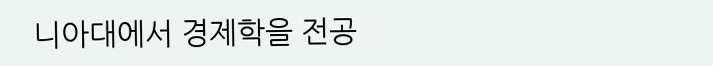니아대에서 경제학을 전공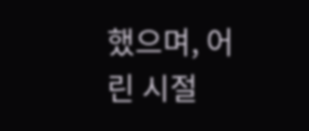했으며, 어린 시절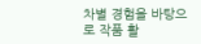차별 경험을 바탕으로 작품 활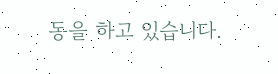동을 하고 있습니다.